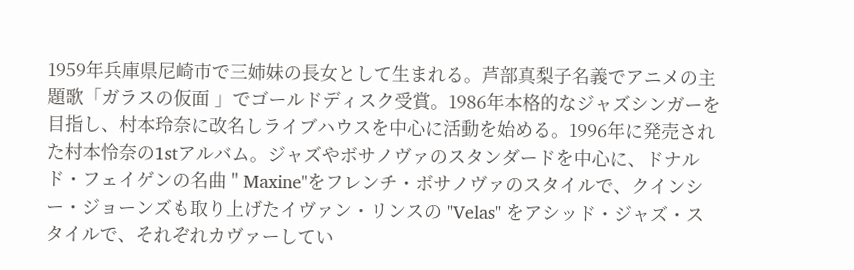1959年兵庫県尼崎市で三姉妹の長女として生まれる。芦部真梨子名義でアニメの主題歌「ガラスの仮面 」でゴールドディスク受賞。1986年本格的なジャズシンガーを目指し、村本玲奈に改名しライブハウスを中心に活動を始める。1996年に発売された村本怜奈の1stアルバム。ジャズやボサノヴァのスタンダードを中心に、ドナルド・フェイゲンの名曲 " Maxine"をフレンチ・ボサノヴァのスタイルで、クインシー・ジョーンズも取り上げたイヴァン・リンスの "Velas" をアシッド・ジャズ・スタイルで、それぞれカヴァーしてい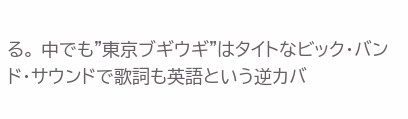る。 中でも"東京ブギウギ"はタイトなビック・バンド・サウンドで歌詞も英語という逆カバ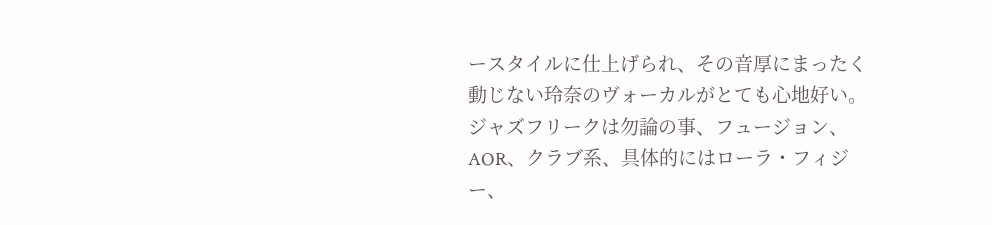ースタイルに仕上げられ、その音厚にまったく動じない玲奈のヴォーカルがとても心地好い。 ジャズフリークは勿論の事、フュージョン、AOR、クラブ系、具体的にはローラ・フィジー、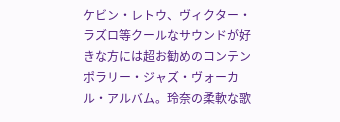ケビン・レトウ、ヴィクター・ラズロ等クールなサウンドが好きな方には超お勧めのコンテンポラリー・ジャズ・ヴォーカル・アルバム。玲奈の柔軟な歌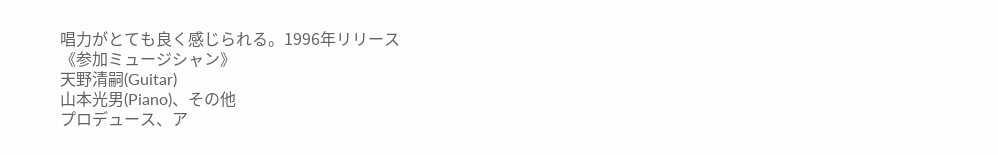唱力がとても良く感じられる。1996年リリース
《参加ミュージシャン》
天野清嗣(Guitar)
山本光男(Piano)、その他
プロデュース、ア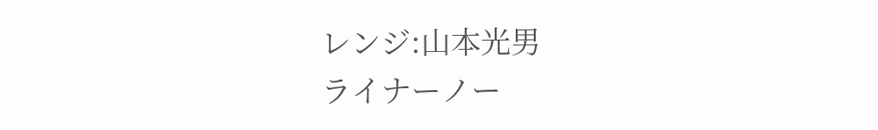レンジ:山本光男
ライナーノー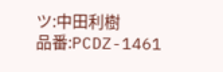ツ:中田利樹
品番:PCDZ-1461